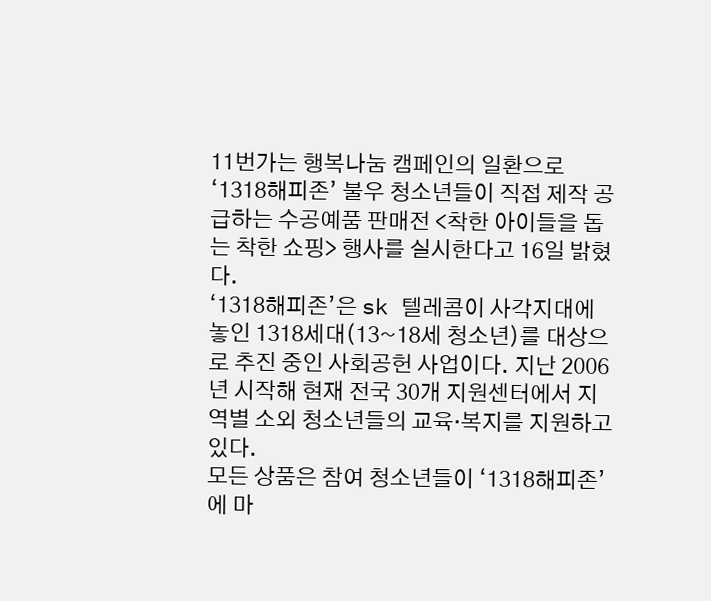11번가는 행복나눔 캠페인의 일환으로 ‘1318해피존’ 불우 청소년들이 직접 제작 공급하는 수공예품 판매전 <착한 아이들을 돕는 착한 쇼핑> 행사를 실시한다고 16일 밝혔다.
‘1318해피존’은 sk 텔레콤이 사각지대에 놓인 1318세대(13~18세 청소년)를 대상으로 추진 중인 사회공헌 사업이다. 지난 2006년 시작해 현재 전국 30개 지원센터에서 지역별 소외 청소년들의 교육·복지를 지원하고 있다.
모든 상품은 참여 청소년들이 ‘1318해피존’에 마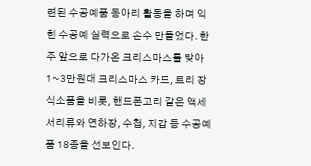련된 수공예품 동아리 활동을 하며 익힌 수공예 실력으로 손수 만들었다. 한 주 앞으로 다가온 크리스마스를 맞아 1~3만원대 크리스마스 카드, 트리 장식소품을 비롯, 핸드폰고리 같은 액세서리류와 연하장, 수첩, 지갑 등 수공예품 18종을 선보인다.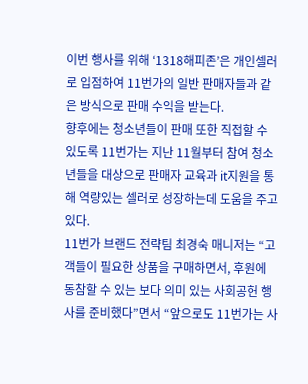이번 행사를 위해 ‘1318해피존’은 개인셀러로 입점하여 11번가의 일반 판매자들과 같은 방식으로 판매 수익을 받는다.
향후에는 청소년들이 판매 또한 직접할 수 있도록 11번가는 지난 11월부터 참여 청소년들을 대상으로 판매자 교육과 it지원을 통해 역량있는 셀러로 성장하는데 도움을 주고 있다.
11번가 브랜드 전략팀 최경숙 매니저는 “고객들이 필요한 상품을 구매하면서, 후원에 동참할 수 있는 보다 의미 있는 사회공헌 행사를 준비했다”면서 “앞으로도 11번가는 사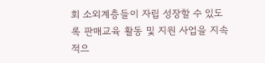회 소외계층들이 자립 성장할 수 있도록 판매교육 활동 및 지원 사업을 지속적으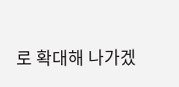로 확대해 나가겠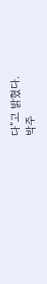다”고 밝혔다.
박주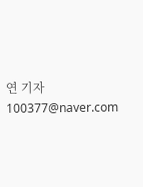연 기자 100377@naver.com